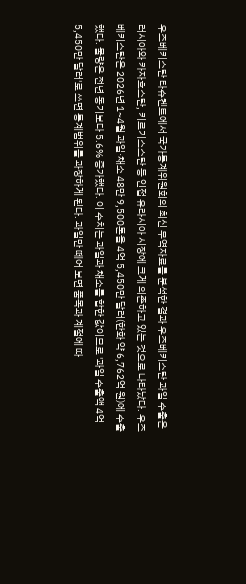우즈베키스탄 타슈켄트에서 국가통계위원회의 최신 무역자료를 분석한 결과 우즈베키스탄 과일 수출은 러시아와 카자흐스탄, 키르기스스탄 등 인접 유라시아 시장에 크게 의존하고 있는 것으로 나타났다. 우즈베키스탄은 2026년 1~4월 과일·채소 48만 9,500톤을 4억 5,450만 달러(한화 약 6,762억 원)에 수출했다. 물량은 전년 동기보다 5.6% 증가했다. 이 수치는 과일과 채소를 합한 값이므로 '과일 수출액 4억 5,450만 달러'로 쓰면 통계범위를 과장하게 된다. 과일만 떼어 보면 품목과 계절에 따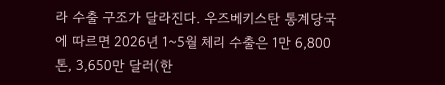라 수출 구조가 달라진다. 우즈베키스탄 통계당국에 따르면 2026년 1~5월 체리 수출은 1만 6,800톤, 3,650만 달러(한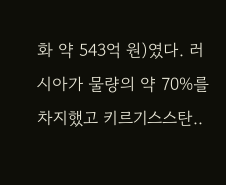화 약 543억 원)였다. 러시아가 물량의 약 70%를 차지했고 키르기스스탄..